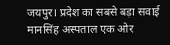जयपुर। प्रदेश का सबसे बड़ा सवाई मानसिंह अस्पताल एक ओर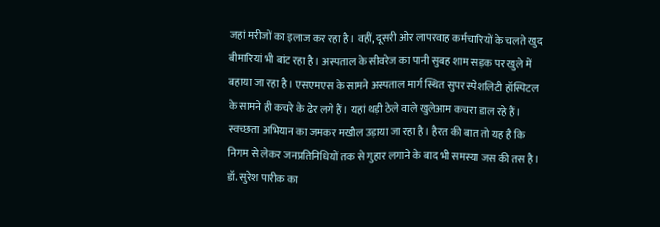जहां मरीजों का इलाज कर रहा है। वहीं, दूसरी ओर लापरवाह कर्मचारियों के चलते खुद बीमारियां भी बांट रहा है। अस्पताल के सीवरेज का पानी सुबह शाम सड़क पर खुले में बहाया जा रहा है। एसएमएस के सामने अस्पताल मार्ग स्थित सुपर स्पेशलिटी हॉस्पिटल के सामने ही कचरे के ढेर लगे हैं। यहां थड़ी ठेले वाले खुलेआम कचरा डाल रहे हैं। स्वच्छता अभियान का जमकर मखौल उड़ाया जा रहा है। हैरत की बात तो यह है कि निगम से लेकर जनप्रतिनिधियों तक से गुहार लगाने के बाद भी समस्या जस की तस है।
डॉ. सुरेश पारीक का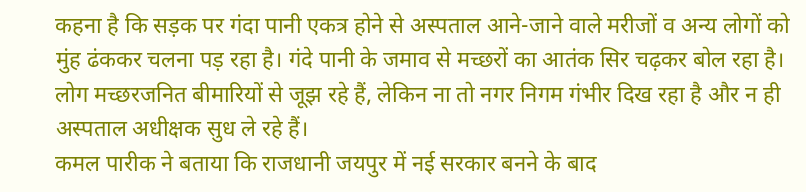कहना है कि सड़क पर गंदा पानी एकत्र होने से अस्पताल आने-जाने वाले मरीजों व अन्य लोगों को मुंह ढंककर चलना पड़ रहा है। गंदे पानी के जमाव से मच्छरों का आतंक सिर चढ़कर बोल रहा है। लोग मच्छरजनित बीमारियों से जूझ रहे हैं, लेकिन ना तो नगर निगम गंभीर दिख रहा है और न ही अस्पताल अधीक्षक सुध ले रहे हैं।
कमल पारीक ने बताया कि राजधानी जयपुर में नई सरकार बनने के बाद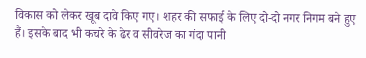विकास को लेकर खूब दावे किए गए। शहर की सफाई के लिए दो-दो नगर निगम बने हुए हैं। इसके बाद भी कचरे के ढेर व सीवरेज का गंदा पानी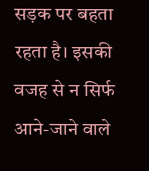सड़क पर बहता रहता है। इसकी वजह से न सिर्फ आने-जाने वाले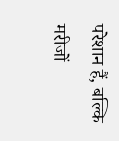परेशान हैं, बल्कि मरीजों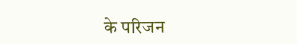के परिजन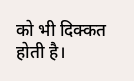को भी दिक्कत होती है।